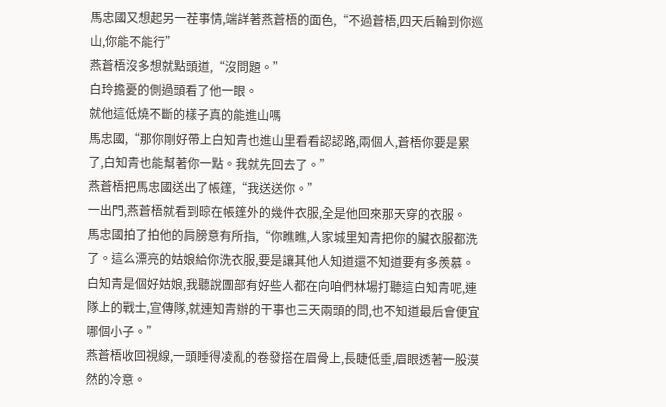馬忠國又想起另一茬事情,端詳著燕蒼梧的面色,“不過蒼梧,四天后輪到你巡山,你能不能行”
燕蒼梧沒多想就點頭道,“沒問題。”
白玲擔憂的側過頭看了他一眼。
就他這低燒不斷的樣子真的能進山嗎
馬忠國,“那你剛好帶上白知青也進山里看看認認路,兩個人,蒼梧你要是累了,白知青也能幫著你一點。我就先回去了。”
燕蒼梧把馬忠國送出了帳篷,“我送送你。”
一出門,燕蒼梧就看到晾在帳篷外的幾件衣服,全是他回來那天穿的衣服。
馬忠國拍了拍他的肩膀意有所指,“你瞧瞧,人家城里知青把你的臟衣服都洗了。這么漂亮的姑娘給你洗衣服,要是讓其他人知道還不知道要有多羨慕。
白知青是個好姑娘,我聽說團部有好些人都在向咱們林場打聽這白知青呢,連隊上的戰士,宣傳隊,就連知青辦的干事也三天兩頭的問,也不知道最后會便宜哪個小子。”
燕蒼梧收回視線,一頭睡得凌亂的卷發搭在眉骨上,長睫低垂,眉眼透著一股漠然的冷意。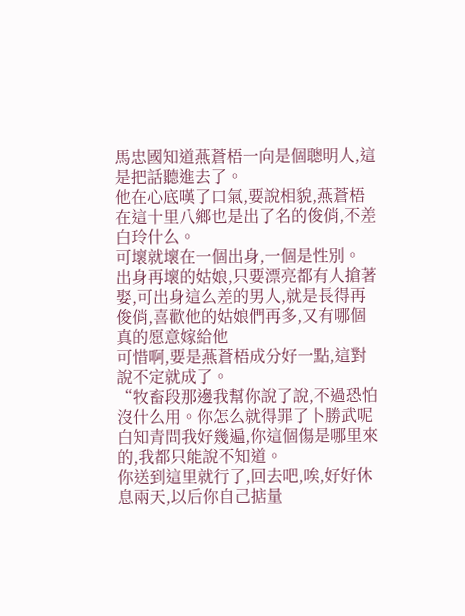馬忠國知道燕蒼梧一向是個聰明人,這是把話聽進去了。
他在心底嘆了口氣,要說相貌,燕蒼梧在這十里八鄉也是出了名的俊俏,不差白玲什么。
可壞就壞在一個出身,一個是性別。
出身再壞的姑娘,只要漂亮都有人搶著娶,可出身這么差的男人,就是長得再俊俏,喜歡他的姑娘們再多,又有哪個真的愿意嫁給他
可惜啊,要是燕蒼梧成分好一點,這對說不定就成了。
“牧畜段那邊我幫你說了說,不過恐怕沒什么用。你怎么就得罪了卜勝武呢白知青問我好幾遍,你這個傷是哪里來的,我都只能說不知道。
你送到這里就行了,回去吧,唉,好好休息兩天,以后你自己掂量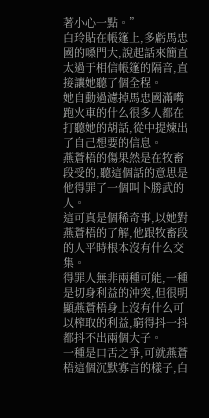著小心一點。”
白玲貼在帳篷上,多虧馬忠國的嗓門大,說起話來簡直太過于相信帳篷的隔音,直接讓她聽了個全程。
她自動過濾掉馬忠國滿嘴跑火車的什么很多人都在打聽她的胡話,從中提煉出了自己想要的信息。
燕蒼梧的傷果然是在牧畜段受的,聽這個話的意思是他得罪了一個叫卜勝武的人。
這可真是個稀奇事,以她對燕蒼梧的了解,他跟牧畜段的人平時根本沒有什么交集。
得罪人無非兩種可能,一種是切身利益的沖突,但很明顯燕蒼梧身上沒有什么可以榨取的利益,窮得抖一抖都抖不出兩個大子。
一種是口舌之爭,可就燕蒼梧這個沉默寡言的樣子,白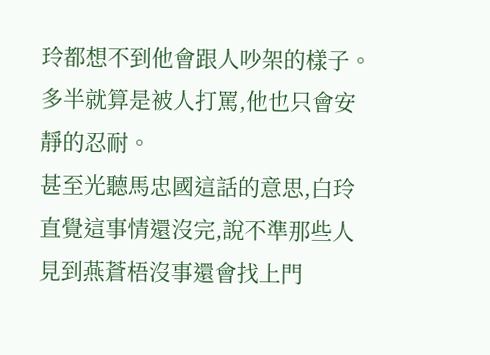玲都想不到他會跟人吵架的樣子。
多半就算是被人打罵,他也只會安靜的忍耐。
甚至光聽馬忠國這話的意思,白玲直覺這事情還沒完,說不準那些人見到燕蒼梧沒事還會找上門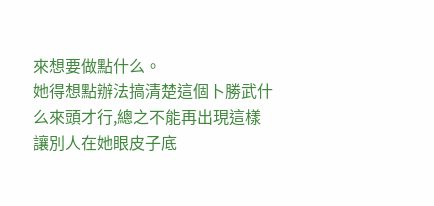來想要做點什么。
她得想點辦法搞清楚這個卜勝武什么來頭才行,總之不能再出現這樣讓別人在她眼皮子底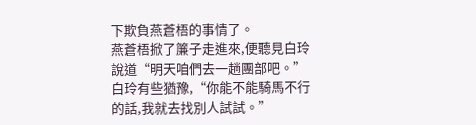下欺負燕蒼梧的事情了。
燕蒼梧掀了簾子走進來,便聽見白玲說道“明天咱們去一趟團部吧。”
白玲有些猶豫,“你能不能騎馬不行的話,我就去找別人試試。”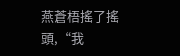燕蒼梧搖了搖頭,“我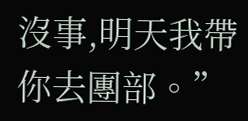沒事,明天我帶你去團部。”